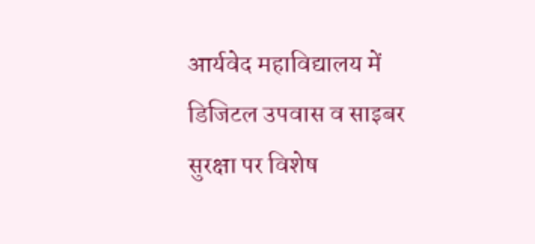आर्यवेद महाविद्यालय में डिजिटल उपवास व साइबर सुरक्षा पर विशेष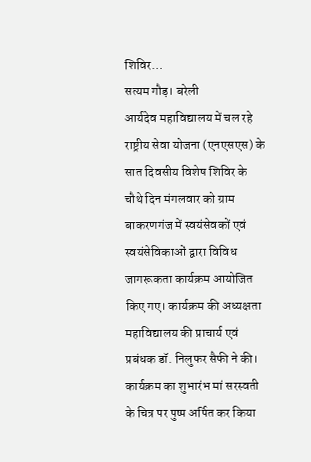शिविर…
सत्यम गौड़। बरेली
आर्यदेव महाविद्यालय में चल रहे राष्ट्रीय सेवा योजना (एनएसएस) के सात दिवसीय विशेष शिविर के चौथे दिन मंगलवार को ग्राम बाकरणगंज में स्वयंसेवकों एवं स्वयंसेविकाओं द्वारा विविध जागरूकता कार्यक्रम आयोजित किए गए। कार्यक्रम की अध्यक्षता महाविद्यालय की प्राचार्य एवं प्रबंधक डॉ. निलुफर सैफी ने की।
कार्यक्रम का शुभारंभ मां सरस्वती के चित्र पर पुष्प अर्पित कर किया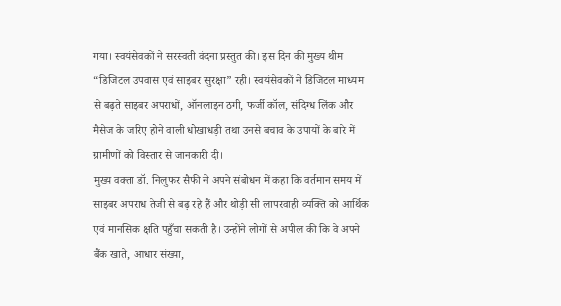गया। स्वयंसेवकों ने सरस्वती वंदना प्रस्तुत की। इस दिन की मुख्य थीम “डिजिटल उपवास एवं साइबर सुरक्षा” रही। स्वयंसेवकों ने डिजिटल माध्यम से बढ़ते साइबर अपराधों, ऑनलाइन ठगी, फर्जी कॉल, संदिग्ध लिंक और मैसेज के जरिए होने वाली धोखाधड़ी तथा उनसे बचाव के उपायों के बारे में ग्रामीणों को विस्तार से जानकारी दी।
मुख्य वक्ता डॉ. निलुफर सैफी ने अपने संबोधन में कहा कि वर्तमान समय में साइबर अपराध तेजी से बढ़ रहे हैं और थोड़ी सी लापरवाही व्यक्ति को आर्थिक एवं मानसिक क्षति पहुँचा सकती है। उन्होंने लोगों से अपील की कि वे अपने बैंक खाते, आधार संख्या,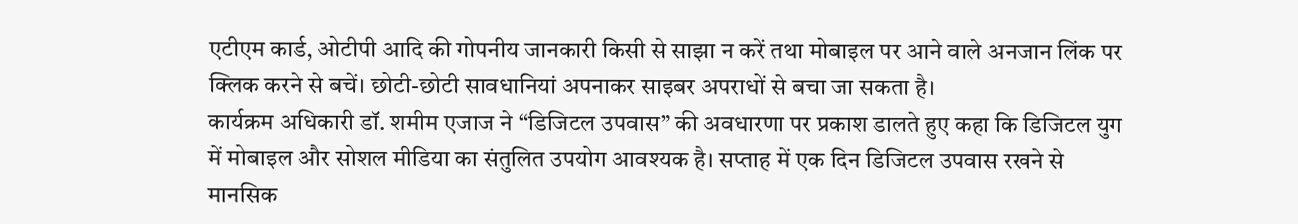एटीएम कार्ड, ओटीपी आदि की गोपनीय जानकारी किसी से साझा न करें तथा मोबाइल पर आने वाले अनजान लिंक पर क्लिक करने से बचें। छोटी-छोटी सावधानियां अपनाकर साइबर अपराधों से बचा जा सकता है।
कार्यक्रम अधिकारी डॉ. शमीम एजाज ने “डिजिटल उपवास” की अवधारणा पर प्रकाश डालते हुए कहा कि डिजिटल युग में मोबाइल और सोशल मीडिया का संतुलित उपयोग आवश्यक है। सप्ताह में एक दिन डिजिटल उपवास रखने से मानसिक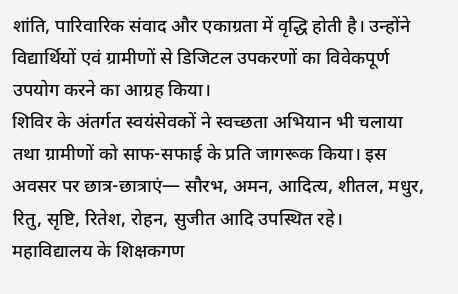शांति, पारिवारिक संवाद और एकाग्रता में वृद्धि होती है। उन्होंने विद्यार्थियों एवं ग्रामीणों से डिजिटल उपकरणों का विवेकपूर्ण उपयोग करने का आग्रह किया।
शिविर के अंतर्गत स्वयंसेवकों ने स्वच्छता अभियान भी चलाया तथा ग्रामीणों को साफ-सफाई के प्रति जागरूक किया। इस अवसर पर छात्र-छात्राएं— सौरभ, अमन, आदित्य, शीतल, मधुर, रितु, सृष्टि, रितेश, रोहन, सुजीत आदि उपस्थित रहे। महाविद्यालय के शिक्षकगण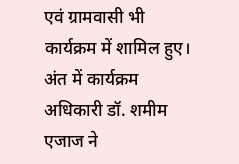एवं ग्रामवासी भी कार्यक्रम में शामिल हुए।
अंत में कार्यक्रम अधिकारी डॉ. शमीम एजाज ने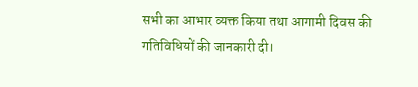सभी का आभार व्यक्त किया तथा आगामी दिवस की गतिविधियों की जानकारी दी।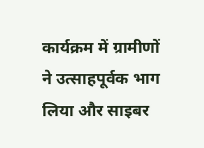कार्यक्रम में ग्रामीणों ने उत्साहपूर्वक भाग लिया और साइबर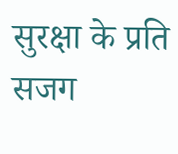सुरक्षा के प्रति सजग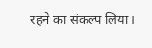रहने का संकल्प लिया।